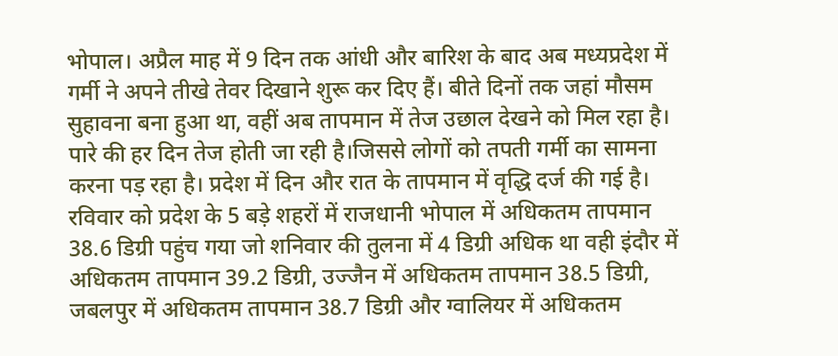भोपाल। अप्रैल माह में 9 दिन तक आंधी और बारिश के बाद अब मध्यप्रदेश में गर्मी ने अपने तीखे तेवर दिखाने शुरू कर दिए हैं। बीते दिनों तक जहां मौसम सुहावना बना हुआ था, वहीं अब तापमान में तेज उछाल देखने को मिल रहा है। पारे की हर दिन तेज होती जा रही है।जिससे लोगों को तपती गर्मी का सामना करना पड़ रहा है। प्रदेश में दिन और रात के तापमान में वृद्धि दर्ज की गई है। रविवार को प्रदेश के 5 बड़े शहरों में राजधानी भोपाल में अधिकतम तापमान 38.6 डिग्री पहुंच गया जो शनिवार की तुलना में 4 डिग्री अधिक था वही इंदौर में अधिकतम तापमान 39.2 डिग्री, उज्जैन में अधिकतम तापमान 38.5 डिग्री, जबलपुर में अधिकतम तापमान 38.7 डिग्री और ग्वालियर में अधिकतम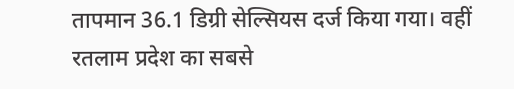तापमान 36.1 डिग्री सेल्सियस दर्ज किया गया। वहीं रतलाम प्रदेश का सबसे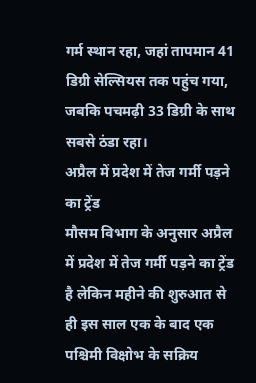गर्म स्थान रहा, जहां तापमान 41 डिग्री सेल्सियस तक पहुंच गया, जबकि पचमढ़ी 33 डिग्री के साथ सबसे ठंडा रहा।
अप्रैल में प्रदेश में तेज गर्मी पड़ने का ट्रेंड
मौसम विभाग के अनुसार अप्रैल में प्रदेश में तेज गर्मी पड़ने का ट्रेंड है लेकिन महीने की शुरुआत से ही इस साल एक के बाद एक पश्चिमी विक्षोभ के सक्रिय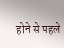होने से पहले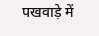पखवाड़े में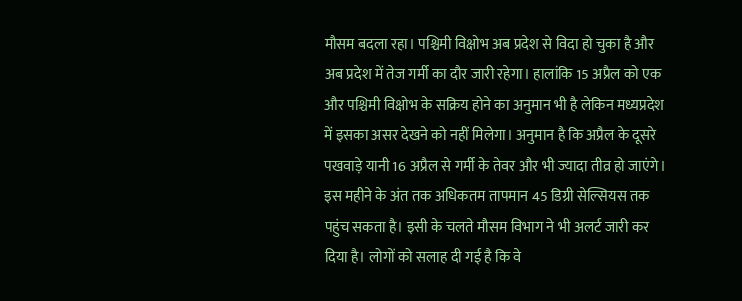मौसम बदला रहा। पश्चिमी विक्षोभ अब प्रदेश से विदा हो चुका है और अब प्रदेश में तेज गर्मी का दौर जारी रहेगा। हालांकि 15 अप्रैल को एक और पश्चिमी विक्षोभ के सक्रिय होने का अनुमान भी है लेकिन मध्यप्रदेश में इसका असर देखने को नहीं मिलेगा। अनुमान है कि अप्रैल के दूसरे पखवाड़े यानी 16 अप्रैल से गर्मी के तेवर और भी ज्यादा तीव्र हो जाएंगे। इस महीने के अंत तक अधिकतम तापमान 45 डिग्री सेल्सियस तक पहुंच सकता है। इसी के चलते मौसम विभाग ने भी अलर्ट जारी कर दिया है। लोगों को सलाह दी गई है कि वे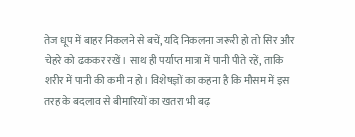तेज धूप में बाहर निकलने से बचें, यदि निकलना जरूरी हो तो सिर और चेहरे को ढककर रखें। साथ ही पर्याप्त मात्रा में पानी पीते रहें, ताकि शरीर में पानी की कमी न हो। विशेषज्ञों का कहना है कि मौसम में इस तरह के बदलाव से बीमारियों का खतरा भी बढ़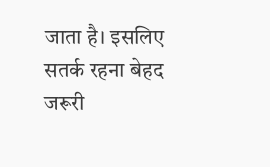जाता है। इसलिए सतर्क रहना बेहद जरूरी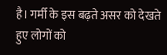है। गर्मी के इस बढ़ते असर को देखते हुए लोगों को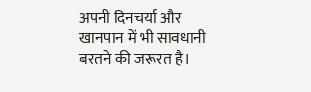अपनी दिनचर्या और खानपान में भी सावधानी बरतने की जरूरत है।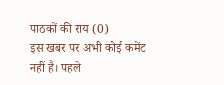पाठकों की राय (0)
इस खबर पर अभी कोई कमेंट नहीं है। पहले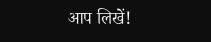आप लिखें!